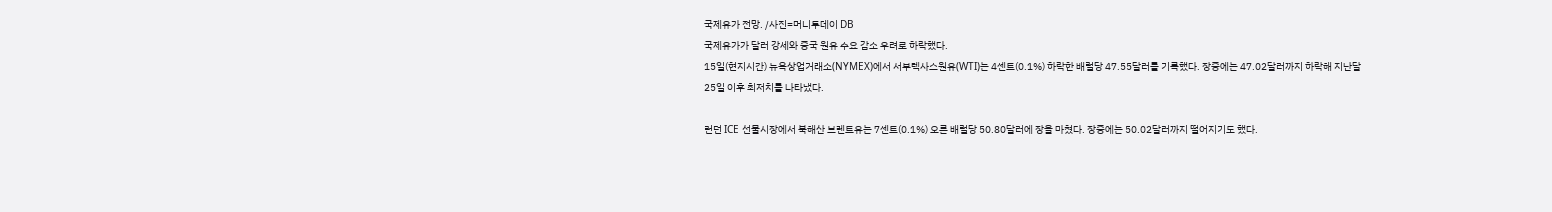국제유가 전망. /사진=머니투데이 DB
국제유가가 달러 강세와 중국 원유 수요 감소 우려로 하락했다.
15일(현지시간) 뉴욕상업거래소(NYMEX)에서 서부텍사스원유(WTI)는 4센트(0.1%) 하락한 배럴당 47.55달러를 기록했다. 장중에는 47.02달러까지 하락해 지난달 25일 이후 최저치를 나타냈다.

런던 ICE 선물시장에서 북해산 브렌트유는 7센트(0.1%) 오른 배럴당 50.80달러에 장을 마쳤다. 장중에는 50.02달러까지 떨어지기도 했다.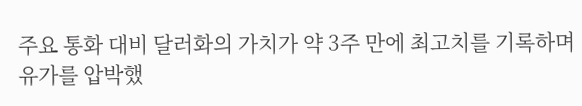주요 통화 대비 달러화의 가치가 약 3주 만에 최고치를 기록하며 유가를 압박했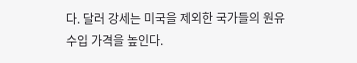다. 달러 강세는 미국을 제외한 국가들의 원유 수입 가격을 높인다.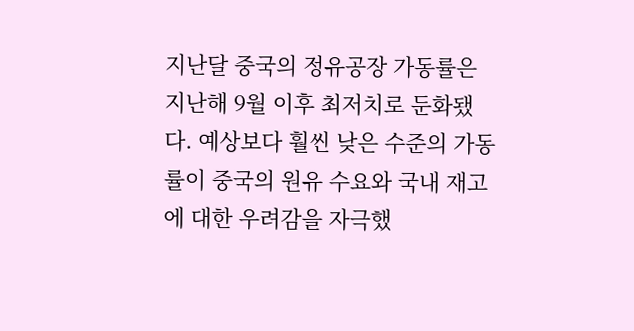지난달 중국의 정유공장 가동률은 지난해 9월 이후 최저치로 둔화됐다. 예상보다 훨씬 낮은 수준의 가동률이 중국의 원유 수요와 국내 재고에 대한 우려감을 자극했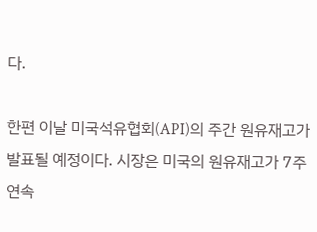다.

한편 이날 미국석유협회(API)의 주간 원유재고가 발표될 예정이다. 시장은 미국의 원유재고가 7주 연속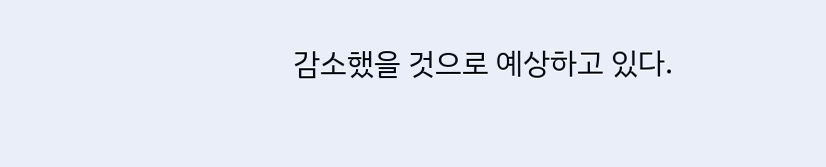감소했을 것으로 예상하고 있다.